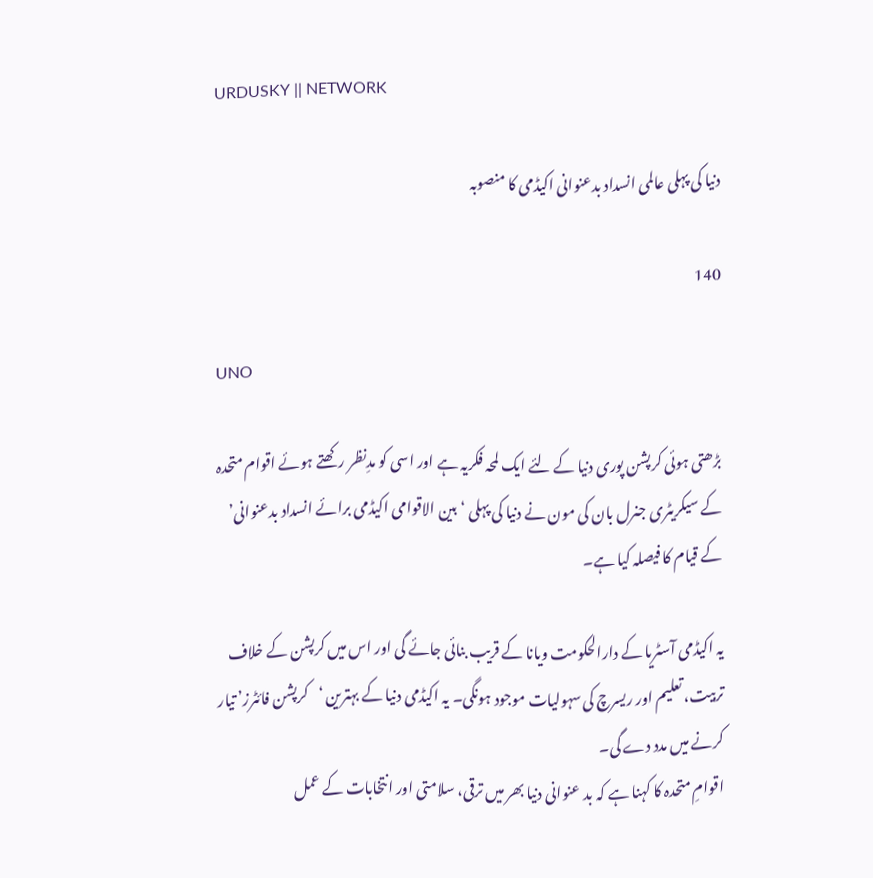URDUSKY || NETWORK

دنیا کی پہلی عالمی انسداد بدعنوانی اکیڈمی کا منصوبہ

140

UNO

بڑھتی ہوئی کرپشن پوری دنیا کے لئے ایک لمحہ فکریہ ہے اور اسی کو مدِنظر رکھتے ہوئے اقوام متحدہ کے سیکریٹری جنرل بان کی مون نے دنیا کی پہلی ‘بین الاقوامی اکیڈمی برائے انسداد بدعنوانی’ کے قیام کا فیصلہ کیا ہے۔

یہ اکیڈمی آسٹریا کے دارالحکومت ویانا کے قریب بنائی جائے گی اور اس میں کرپشن کے خلاف تربیت، تعلیم اور ریسرچ کی سہولیات موجود ہونگی۔ یہ اکیڈمی دنیا کے بہترین ‘کرپشن فائٹرز’ تیار کرنے میں مدد دے گی۔
اقوامِ متحدہ کا کہنا ہے کہ بد عنوانی دنیا بھر میں ترقی، سلامتی اور انتخابات کے عمل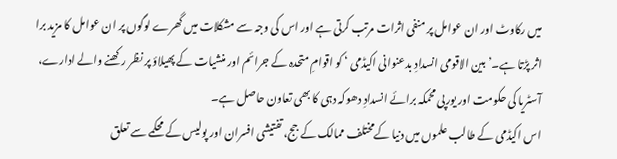میں رکاوٹ اور ان عوامل پر منفی اثرات مرتب کرتی ہے اور اس کی وجہ سے مشکلات میں گھرے لوگوں پر ان عوامل کا مزید برا اثر پڑتا ہے۔’ بین الاقومی انسدادِ بدعنوانی اکیڈمی ‘ کو اقوامِ متحدہ کے جرائم اور منشیات کے پھیلاؤ پر نظر رکھنے والے ادارے، آسٹریا کی حکومت اور یورپی محمکہ برائے انسدادِ دھوکہ دہی کا بھی تعاون حاصل ہے۔
اس اکیڈمی کے طالب علموں میں دنیا کےمختلف ممالک کے جج، تفتیشی افسران اور پولیس کے محکمے سے تعلق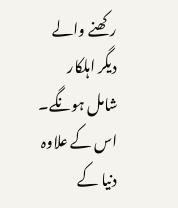رکھنے والے دیگر اہلکار شامل ہونگے۔ اس کے علاوہ دنیا کے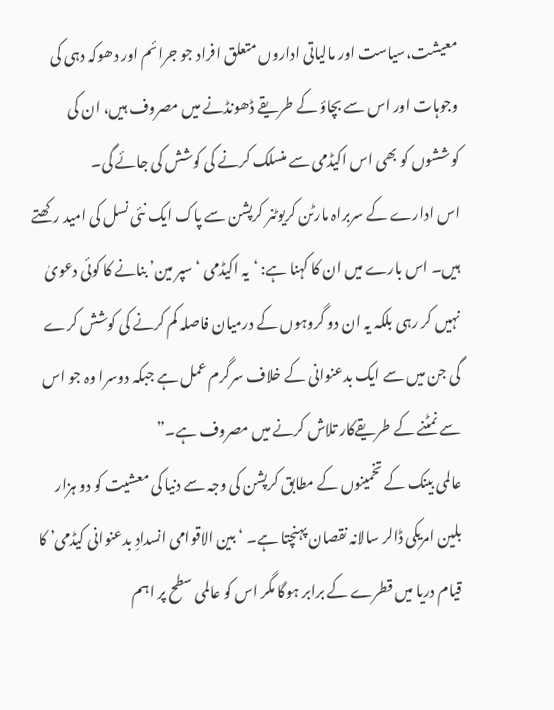معیشت،سیاست اور مالیاتی اداروں متعلق افراد جو جرائم اور دھوکہ دہی کی وجوہات اور اس سے بچاؤ کے طریقے ڈھونڈنے میں مصروف ہیں، ان کی کوششوں کو بھی اس اکیڈمی سے منسلک کرنے کی کوشش کی جائے گی۔
اس ادارے کے سربراہ مارٹن کریوٹنر کرپشن سے پاک ایک نئی نسل کی امید رکھتے ہیں۔ اس بارے میں ان کا کہنا ہے: ‘یہ اکیڈمی ‘سپر مین’ بنانے کا کوئی دعویٰ نہیں کر رہی بلکہ یہ ان دو گروہوں کے درمیان فاصلہ کم کرنے کی کوشش کرے گی جن میں سے ایک بدعنوانی کے خلاف سرگرم عمل ہے جبکہ دوسرا وہ جو اس سے نمٹنے کے طریقےکار تلاش کرنے میں مصروف ہے۔”
عالمی بینک کے تخمینوں کے مطابق کرپشن کی وجہ سے دنیا کی معشیت کو دو ہزار بلین امریکی ڈالر سالانہ نقصان پہنچتا ہے۔ ‘بین الاقوامی انسدادِ بدعنوانی کیڈمی’ کا قیام دریا میں قطرے کے برابر ہوگا مگر اس کو عالمی سطح پر اہم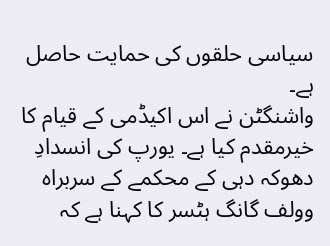سیاسی حلقوں کی حمایت حاصل ہے۔
واشنگٹن نے اس اکیڈمی کے قیام کا خیرمقدم کیا ہے۔ یورپ کی انسدادِ دھوکہ دہی کے محکمے کے سربراہ وولف گانگ ہٹسر کا کہنا ہے کہ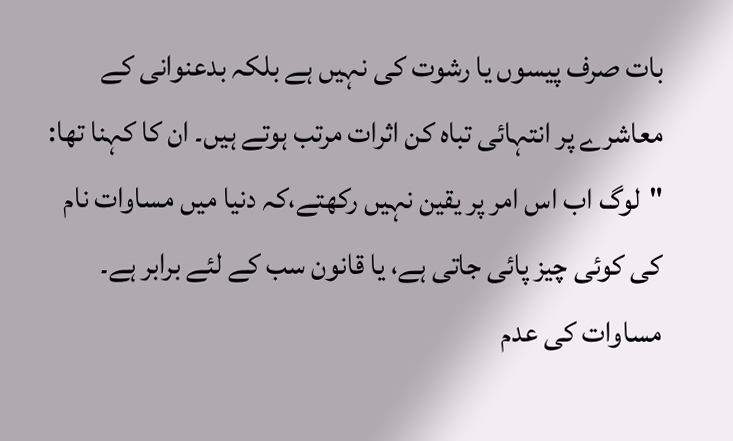بات صرف پیسوں یا رشوت کی نہیں ہے بلکہ بدعنوانی کے معاشرے پر انتہائی تباہ کن اثرات مرتب ہوتے ہیں۔ ان کا کہنا تھا: "لوگ اب اس امر پر یقین نہیں رکھتے،کہ دنیا میں مساوات نام کی کوئی چیز پائی جاتی ہے، یا قانون سب کے لئے برابر ہے۔ مساوات کی عدم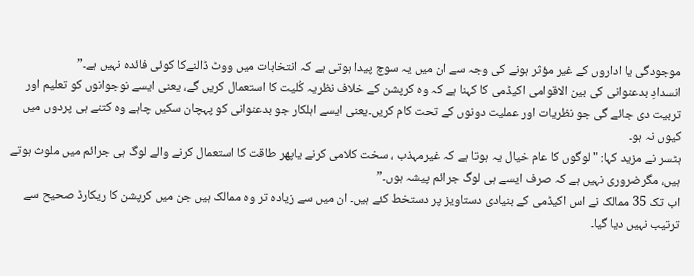موجودگی یا اداروں کے غیر مؤثر ہونے کی وجہ سے ان میں یہ سوچ پیدا ہوتی ہے کہ انتخابات میں ووٹ ڈالنےکا کوئی فائدہ نہیں ہے۔”
انسدادِ بدعنوانی کی بین الاقوامی اکیڈمی کا کہنا ہے کہ وہ کرپشن کے خلاف نظریہ کُلیت کا استعمال کریں گے، یعنی ایسے نوجوانوں کو تعلیم اور تربیت دی جائے گی جو نظریات اور عملیت دونوں کے تحت کام کریں۔یعنی ایسے اہلکار جو بدعنوانی کو پہچان سکیں چاہے وہ کتنے ہی پردوں میں کیوں نہ ہو۔
ہٹسر نے مزید کہا: "لوگوں کا عام خیال یہ ہوتا ہے کہ غیرمہذب ، سخت کلامی کرنے یاپھر طاقت کا استعمال کرنے والے لوگ ہی جرائم میں ملوث ہوتے ہیں، مگرضروری نہیں ہے کہ صرف ایسے ہی لوگ جرائم پیشہ ہوں۔”
اب تک 35 ممالک نے اس اکیڈمی کے بنیادی دستاویز پر دستخط کئے ہیں۔ ان میں سے زیادہ تر وہ ممالک ہیں جن میں کرپشن کا ریکارڈ صحیح سے ترتیب نہیں دیا گیا۔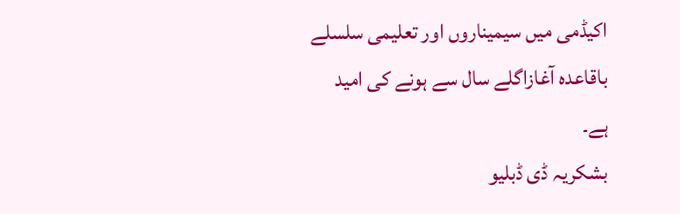اکیڈمی میں سیمیناروں اور تعلیمی سلسلے باقاعدہ آغازاگلے سال سے ہونے کی امید ہے۔
بشکریہ ڈی ڈبلیو